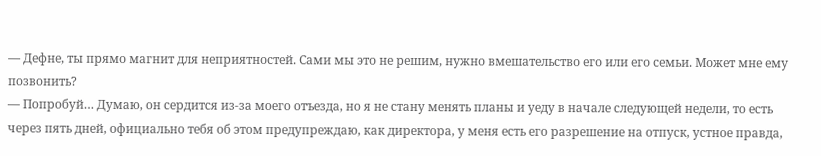— Дефне, ты прямо магнит для неприятностей. Сами мы это не решим, нужно вмешательство его или его семьи. Может мне ему позвонить?
— Попробуй… Думаю, он сердится из-за моего отъезда, но я не стану менять планы и уеду в начале следующей недели, то есть через пять дней, официально тебя об этом предупреждаю, как директора, у меня есть его разрешение на отпуск, устное правда,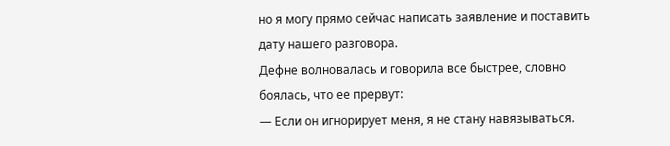но я могу прямо сейчас написать заявление и поставить дату нашего разговора.
Дефне волновалась и говорила все быстрее, словно боялась, что ее прервут:
— Если он игнорирует меня, я не стану навязываться.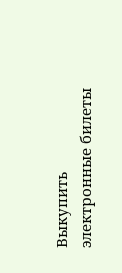Выкупить электронные билеты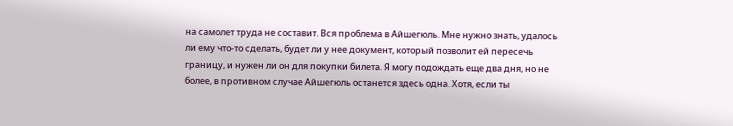на самолет труда не составит. Вся проблема в Айшегюль. Мне нужно знать, удалось ли ему что-то сделать, будет ли у нее документ, который позволит ей пересечь границу, и нужен ли он для покупки билета. Я могу подождать еще два дня, но не более, в противном случае Айшегюль останется здесь одна. Хотя, если ты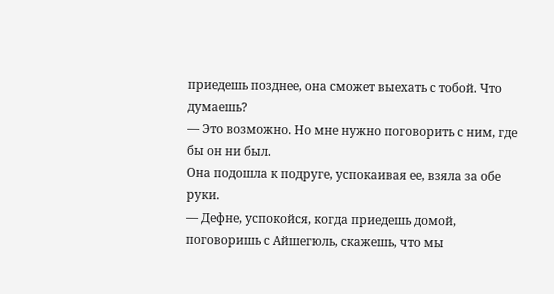приедешь позднее, она сможет выехать с тобой. Что думаешь?
— Это возможно. Но мне нужно поговорить с ним, где бы он ни был.
Она подошла к подруге, успокаивая ее, взяла за обе руки.
— Дефне, успокойся, когда приедешь домой, поговоришь с Айшегюль, скажешь, что мы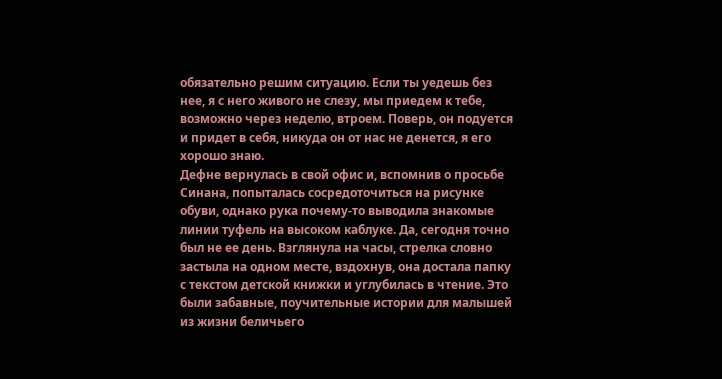обязательно решим ситуацию. Если ты уедешь без нее, я с него живого не слезу, мы приедем к тебе, возможно через неделю, втроем. Поверь, он подуется и придет в себя, никуда он от нас не денется, я его хорошо знаю.
Дефне вернулась в свой офис и, вспомнив о просьбе Синана, попыталась сосредоточиться на рисунке обуви, однако рука почему-то выводила знакомые линии туфель на высоком каблуке. Да, сегодня точно был не ее день. Взглянула на часы, стрелка словно застыла на одном месте, вздохнув, она достала папку с текстом детской книжки и углубилась в чтение. Это были забавные, поучительные истории для малышей из жизни беличьего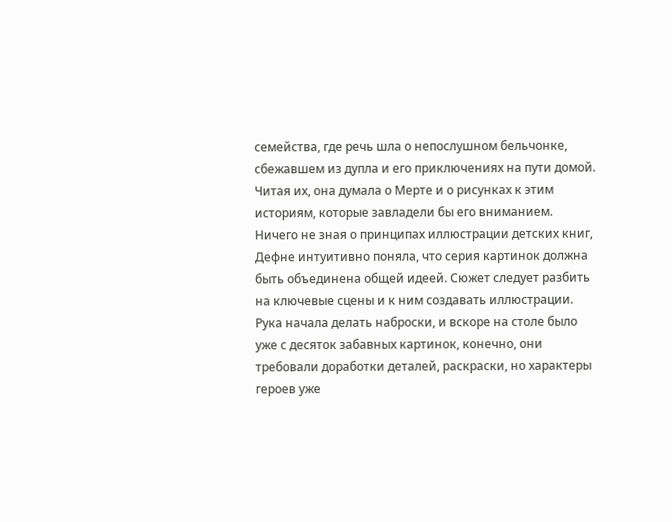семейства, где речь шла о непослушном бельчонке, сбежавшем из дупла и его приключениях на пути домой. Читая их, она думала о Мерте и о рисунках к этим историям, которые завладели бы его вниманием.
Ничего не зная о принципах иллюстрации детских книг, Дефне интуитивно поняла, что серия картинок должна быть объединена общей идеей. Сюжет следует разбить на ключевые сцены и к ним создавать иллюстрации. Рука начала делать наброски, и вскоре на столе было уже с десяток забавных картинок, конечно, они требовали доработки деталей, раскраски, но характеры героев уже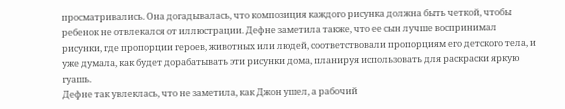просматривались. Она догадывалась, что композиция каждого рисунка должна быть четкой, чтобы ребенок не отвлекался от иллюстрации. Дефне заметила также, что ее сын лучше воспринимал рисунки, где пропорции героев, животных или людей, соответствовали пропорциям его детского тела, и уже думала, как будет дорабатывать эти рисунки дома, планируя использовать для раскраски яркую гуашь.
Дефне так увлеклась, что не заметила, как Джон ушел, а рабочий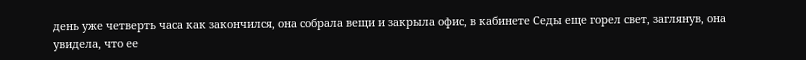день уже четверть часа как закончился, она собрала вещи и закрыла офис, в кабинете Седы еще горел свет, заглянув, она увидела, что ее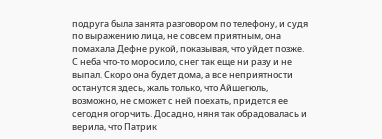подруга была занята разговором по телефону, и судя по выражению лица, не совсем приятным, она помахала Дефне рукой, показывая, что уйдет позже.
С неба что-то моросило, снег так еще ни разу и не выпал. Скоро она будет дома, а все неприятности останутся здесь, жаль только, что Айшегюль, возможно, не сможет с ней поехать, придется ее сегодня огорчить. Досадно, няня так обрадовалась и верила, что Патрик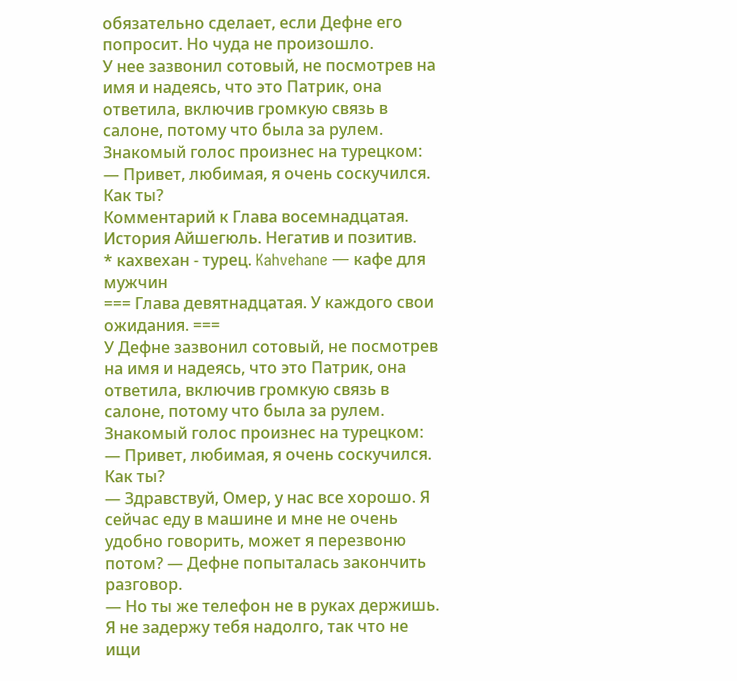обязательно сделает, если Дефне его попросит. Но чуда не произошло.
У нее зазвонил сотовый, не посмотрев на имя и надеясь, что это Патрик, она ответила, включив громкую связь в салоне, потому что была за рулем. Знакомый голос произнес на турецком:
— Привет, любимая, я очень соскучился. Как ты?
Комментарий к Глава восемнадцатая. История Айшегюль. Негатив и позитив.
* кахвехан - турец. Kahvehane — кафе для мужчин
=== Глава девятнадцатая. У каждого свои ожидания. ===
У Дефне зазвонил сотовый, не посмотрев на имя и надеясь, что это Патрик, она ответила, включив громкую связь в салоне, потому что была за рулем.
Знакомый голос произнес на турецком:
— Привет, любимая, я очень соскучился. Как ты?
— Здравствуй, Омер, у нас все хорошо. Я сейчас еду в машине и мне не очень удобно говорить, может я перезвоню потом? — Дефне попыталась закончить разговор.
— Но ты же телефон не в руках держишь. Я не задержу тебя надолго, так что не ищи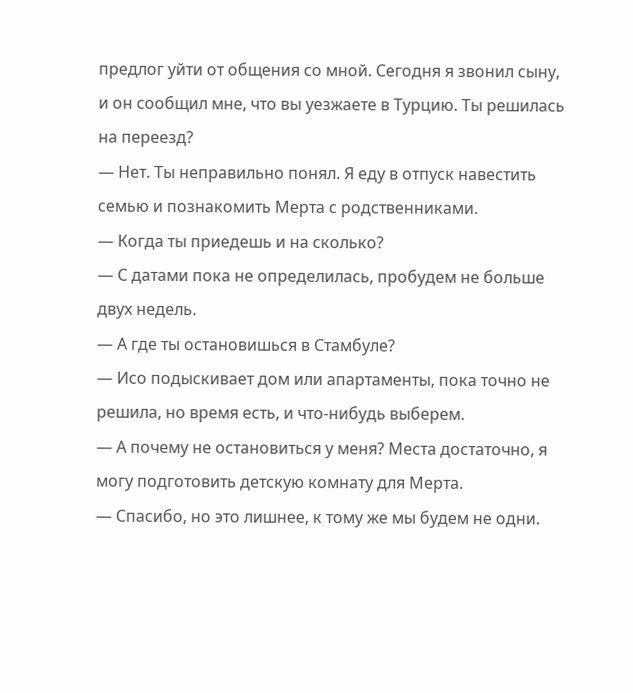предлог уйти от общения со мной. Сегодня я звонил сыну, и он сообщил мне, что вы уезжаете в Турцию. Ты решилась на переезд?
— Нет. Ты неправильно понял. Я еду в отпуск навестить семью и познакомить Мерта с родственниками.
— Когда ты приедешь и на сколько?
— С датами пока не определилась, пробудем не больше двух недель.
— А где ты остановишься в Стамбуле?
— Исо подыскивает дом или апартаменты, пока точно не решила, но время есть, и что-нибудь выберем.
— А почему не остановиться у меня? Места достаточно, я могу подготовить детскую комнату для Мерта.
— Спасибо, но это лишнее, к тому же мы будем не одни.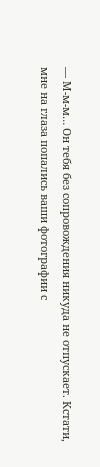— М-м-м… Он тебя без сопровождения никуда не отпускает. Кстати, мне на глаза попались ваши фотографии с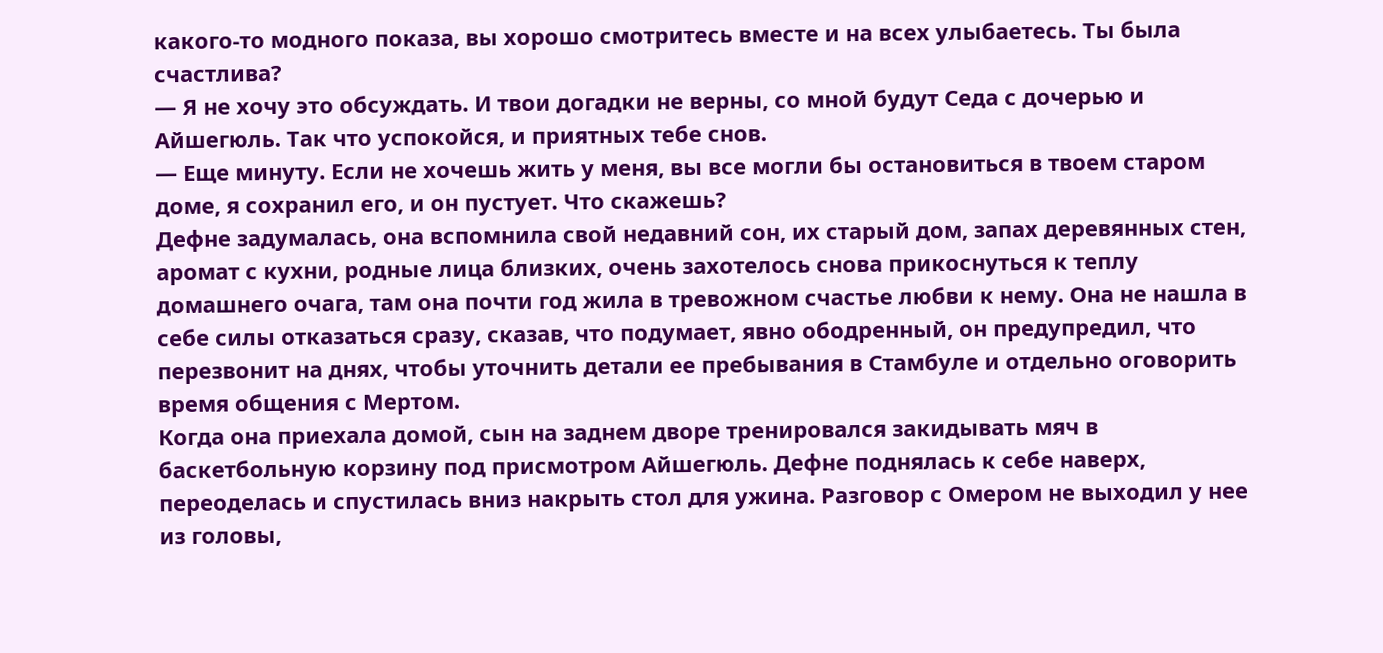какого-то модного показа, вы хорошо смотритесь вместе и на всех улыбаетесь. Ты была счастлива?
— Я не хочу это обсуждать. И твои догадки не верны, со мной будут Седа с дочерью и Айшегюль. Так что успокойся, и приятных тебе снов.
— Еще минуту. Если не хочешь жить у меня, вы все могли бы остановиться в твоем старом доме, я сохранил его, и он пустует. Что скажешь?
Дефне задумалась, она вспомнила свой недавний сон, их старый дом, запах деревянных стен, аромат с кухни, родные лица близких, очень захотелось снова прикоснуться к теплу домашнего очага, там она почти год жила в тревожном счастье любви к нему. Она не нашла в себе силы отказаться сразу, сказав, что подумает, явно ободренный, он предупредил, что перезвонит на днях, чтобы уточнить детали ее пребывания в Стамбуле и отдельно оговорить время общения с Мертом.
Когда она приехала домой, сын на заднем дворе тренировался закидывать мяч в баскетбольную корзину под присмотром Айшегюль. Дефне поднялась к себе наверх, переоделась и спустилась вниз накрыть стол для ужина. Разговор с Омером не выходил у нее из головы,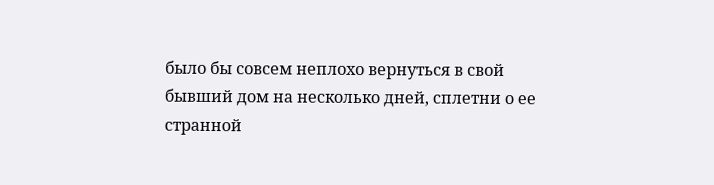было бы совсем неплохо вернуться в свой бывший дом на несколько дней, сплетни о ее странной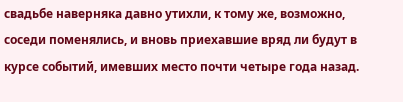свадьбе наверняка давно утихли, к тому же, возможно, соседи поменялись, и вновь приехавшие вряд ли будут в курсе событий, имевших место почти четыре года назад.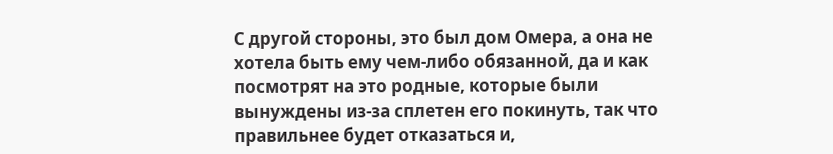С другой стороны, это был дом Омера, а она не хотела быть ему чем-либо обязанной, да и как посмотрят на это родные, которые были вынуждены из-за сплетен его покинуть, так что правильнее будет отказаться и,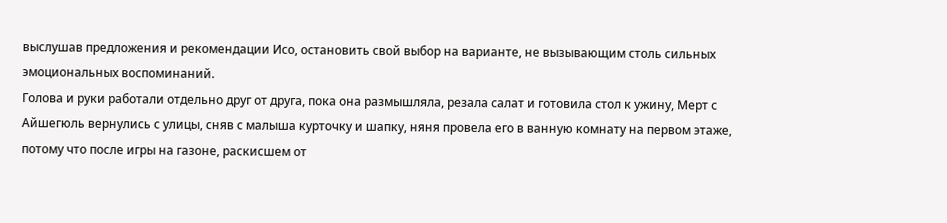выслушав предложения и рекомендации Исо, остановить свой выбор на варианте, не вызывающим столь сильных эмоциональных воспоминаний.
Голова и руки работали отдельно друг от друга, пока она размышляла, резала салат и готовила стол к ужину, Мерт с Айшегюль вернулись с улицы, сняв с малыша курточку и шапку, няня провела его в ванную комнату на первом этаже, потому что после игры на газоне, раскисшем от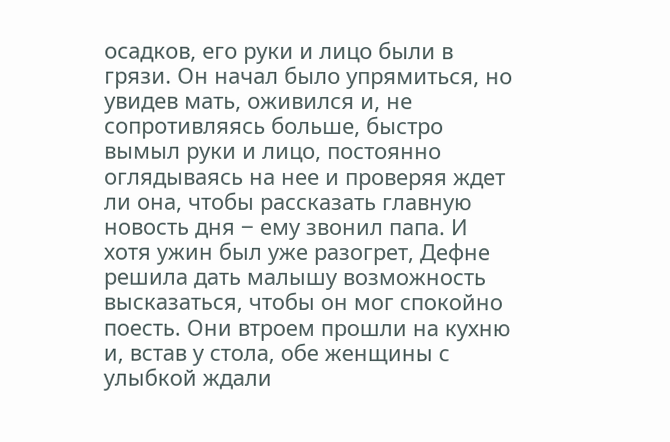осадков, его руки и лицо были в грязи. Он начал было упрямиться, но увидев мать, оживился и, не сопротивляясь больше, быстро вымыл руки и лицо, постоянно оглядываясь на нее и проверяя ждет ли она, чтобы рассказать главную новость дня ‒ ему звонил папа. И хотя ужин был уже разогрет, Дефне решила дать малышу возможность высказаться, чтобы он мог спокойно поесть. Они втроем прошли на кухню и, встав у стола, обе женщины с улыбкой ждали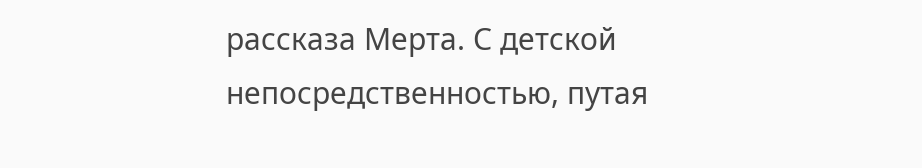рассказа Мерта. С детской непосредственностью, путая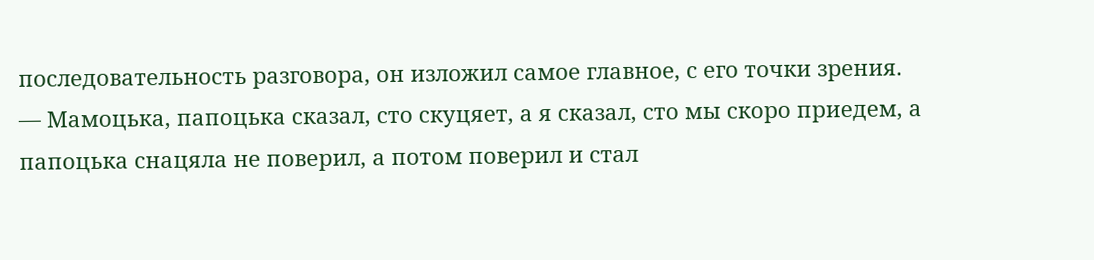последовательность разговора, он изложил самое главное, с его точки зрения.
— Мамоцька, папоцька сказал, сто скуцяет, а я сказал, сто мы скоро приедем, а папоцька снацяла не поверил, а потом поверил и стал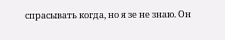спрасывать когда, но я зе не знаю. Он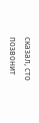сказал, сто позвонит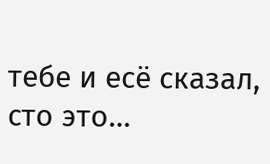тебе и есё сказал, сто это…